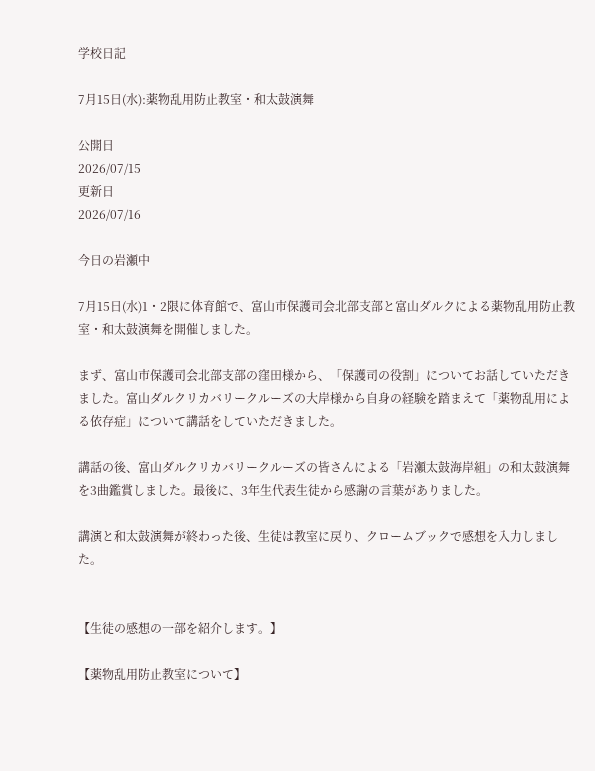学校日記

7月15日(水):薬物乱用防止教室・和太鼓演舞

公開日
2026/07/15
更新日
2026/07/16

今日の岩瀬中

7月15日(水)1・2限に体育館で、富山市保護司会北部支部と富山ダルクによる薬物乱用防止教室・和太鼓演舞を開催しました。

まず、富山市保護司会北部支部の窪田様から、「保護司の役割」についてお話していただきました。富山ダルクリカバリークルーズの大岸様から自身の経験を踏まえて「薬物乱用による依存症」について講話をしていただきました。

講話の後、富山ダルクリカバリークルーズの皆さんによる「岩瀬太鼓海岸組」の和太鼓演舞を3曲鑑賞しました。最後に、3年生代表生徒から感謝の言葉がありました。

講演と和太鼓演舞が終わった後、生徒は教室に戻り、クロームブックで感想を入力しました。


【生徒の感想の一部を紹介します。】

【薬物乱用防止教室について】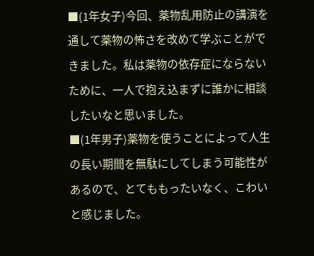■(1年女子)今回、薬物乱用防止の講演を通して薬物の怖さを改めて学ぶことができました。私は薬物の依存症にならないために、一人で抱え込まずに誰かに相談したいなと思いました。
■(1年男子)薬物を使うことによって人生の長い期間を無駄にしてしまう可能性があるので、とてももったいなく、こわいと感じました。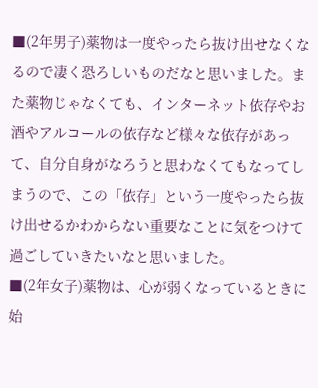■(2年男子)薬物は一度やったら抜け出せなくなるので凄く恐ろしいものだなと思いました。また薬物じゃなくても、インターネット依存やお酒やアルコールの依存など様々な依存があって、自分自身がなろうと思わなくてもなってしまうので、この「依存」という一度やったら抜け出せるかわからない重要なことに気をつけて過ごしていきたいなと思いました。
■(2年女子)薬物は、心が弱くなっているときに始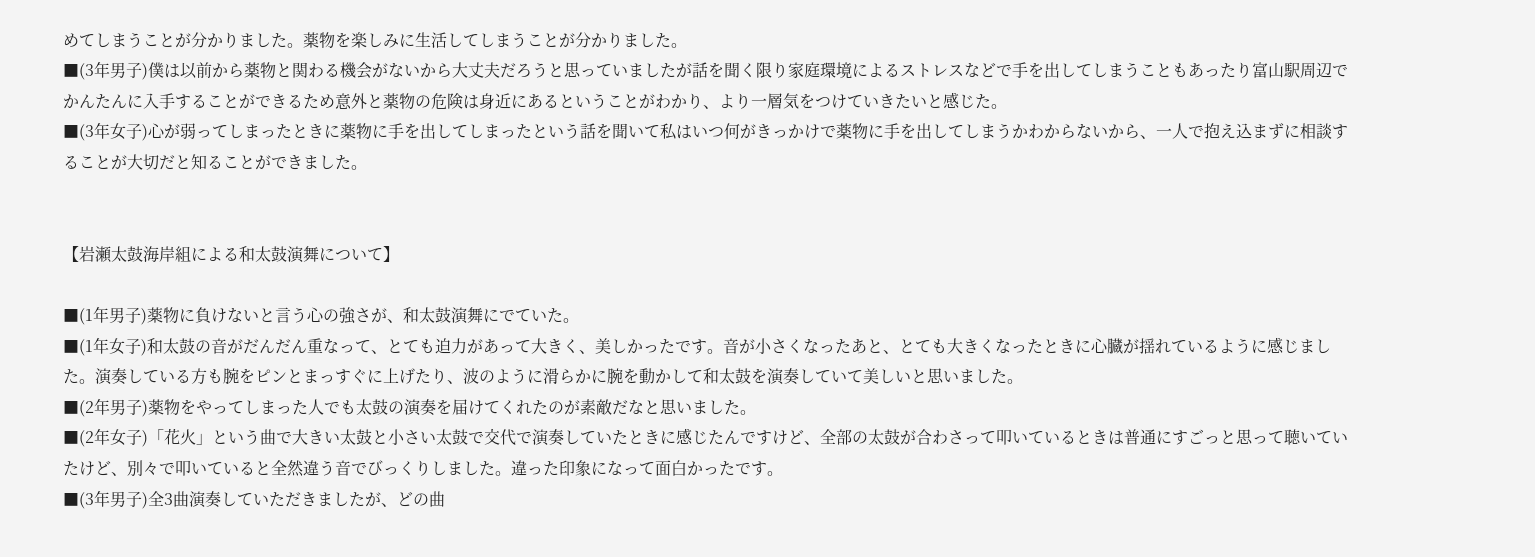めてしまうことが分かりました。薬物を楽しみに生活してしまうことが分かりました。
■(3年男子)僕は以前から薬物と関わる機会がないから大丈夫だろうと思っていましたが話を聞く限り家庭環境によるストレスなどで手を出してしまうこともあったり富山駅周辺でかんたんに入手することができるため意外と薬物の危険は身近にあるということがわかり、より一層気をつけていきたいと感じた。
■(3年女子)心が弱ってしまったときに薬物に手を出してしまったという話を聞いて私はいつ何がきっかけで薬物に手を出してしまうかわからないから、一人で抱え込まずに相談することが大切だと知ることができました。


【岩瀬太鼓海岸組による和太鼓演舞について】

■(1年男子)薬物に負けないと言う心の強さが、和太鼓演舞にでていた。
■(1年女子)和太鼓の音がだんだん重なって、とても迫力があって大きく、美しかったです。音が小さくなったあと、とても大きくなったときに心臓が揺れているように感じました。演奏している方も腕をピンとまっすぐに上げたり、波のように滑らかに腕を動かして和太鼓を演奏していて美しいと思いました。
■(2年男子)薬物をやってしまった人でも太鼓の演奏を届けてくれたのが素敵だなと思いました。
■(2年女子)「花火」という曲で大きい太鼓と小さい太鼓で交代で演奏していたときに感じたんですけど、全部の太鼓が合わさって叩いているときは普通にすごっと思って聴いていたけど、別々で叩いていると全然違う音でびっくりしました。違った印象になって面白かったです。
■(3年男子)全3曲演奏していただきましたが、どの曲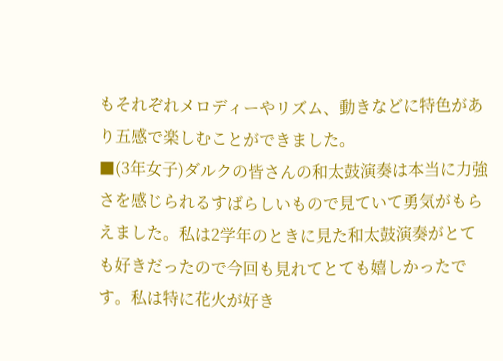もそれぞれメロディーやリズム、動きなどに特色があり五感で楽しむことができました。
■(3年女子)ダルクの皆さんの和太鼓演奏は本当に力強さを感じられるすばらしいもので見ていて勇気がもらえました。私は2学年のときに見た和太鼓演奏がとても好きだったので今回も見れてとても嬉しかったです。私は特に花火が好き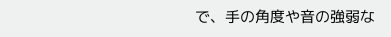で、手の角度や音の強弱な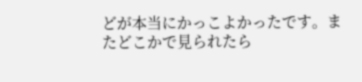どが本当にかっこよかったです。またどこかで見られたら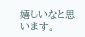嬉しいなと思います。